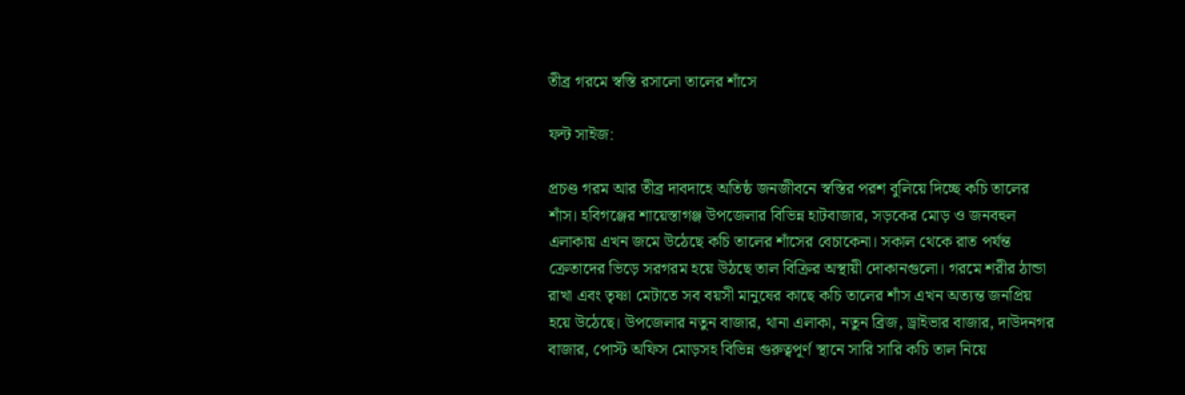তীব্র গরমে স্বস্তি রসালো তালের শাঁসে

ফন্ট সাইজ:

প্রচণ্ড গরম আর তীব্র দাবদাহে অতিষ্ঠ জনজীবনে স্বস্তির পরশ বুলিয়ে দিচ্ছে কচি তালের শাঁস। হবিগঞ্জের শায়েস্তাগঞ্জ উপজেলার বিভিন্ন হাটবাজার, সড়কের মোড় ও জনবহুল এলাকায় এখন জমে উঠেছে কচি তালের শাঁসের বেচাকেনা। সকাল থেকে রাত পর্যন্ত ক্রেতাদের ভিড়ে সরগরম হয়ে উঠছে তাল বিক্রির অস্থায়ী দোকানগুলো। গরমে শরীর ঠান্ডা রাখা এবং তৃষ্ণা মেটাতে সব বয়সী মানুষের কাছে কচি তালের শাঁস এখন অত্যন্ত জনপ্রিয় হয়ে উঠেছে। উপজেলার নতুন বাজার, থানা এলাকা, নতুন ব্রিজ, ড্রাইভার বাজার, দাউদনগর বাজার, পোস্ট অফিস মোড়সহ বিভিন্ন গুরুত্বপূর্ণ স্থানে সারি সারি কচি তাল নিয়ে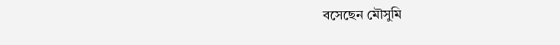বসেছেন মৌসুমি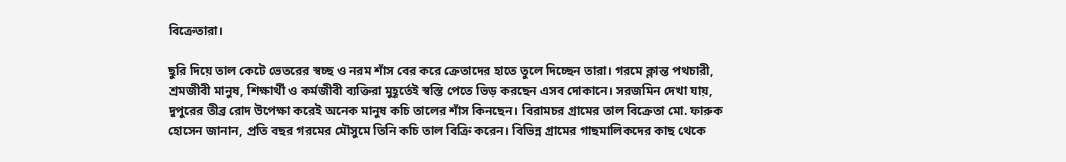বিক্রেতারা।

ছুরি দিয়ে তাল কেটে ভেতরের স্বচ্ছ ও নরম শাঁস বের করে ক্রেতাদের হাতে তুলে দিচ্ছেন তারা। গরমে ক্লান্ত পথচারী, শ্রমজীবী মানুষ, শিক্ষার্থী ও কর্মজীবী ব্যক্তিরা মুহূর্তেই স্বস্তি পেতে ভিড় করছেন এসব দোকানে। সরজমিন দেখা যায়, দুপুরের তীব্র রোদ উপেক্ষা করেই অনেক মানুষ কচি তালের শাঁস কিনছেন। বিরামচর গ্রামের তাল বিক্রেতা মো. ফারুক হোসেন জানান, প্রতি বছর গরমের মৌসুমে তিনি কচি তাল বিক্রি করেন। বিভিন্ন গ্রামের গাছমালিকদের কাছ থেকে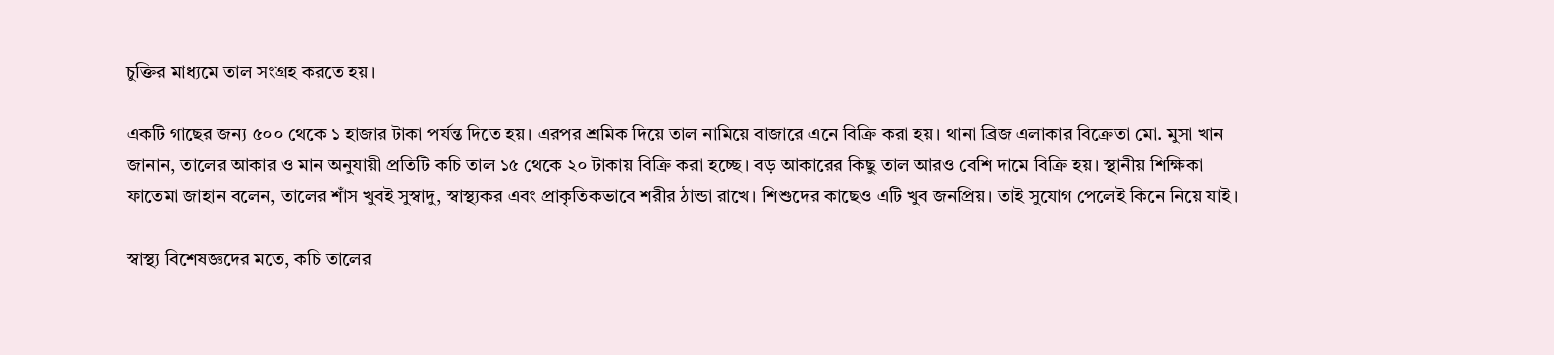চুক্তির মাধ্যমে তাল সংগ্রহ করতে হয়।

একটি গাছের জন্য ৫০০ থেকে ১ হাজার টাকা পর্যন্ত দিতে হয়। এরপর শ্রমিক দিয়ে তাল নামিয়ে বাজারে এনে বিক্রি করা হয়। থানা ব্রিজ এলাকার বিক্রেতা মো. মুসা খান জানান, তালের আকার ও মান অনুযায়ী প্রতিটি কচি তাল ১৫ থেকে ২০ টাকায় বিক্রি করা হচ্ছে। বড় আকারের কিছু তাল আরও বেশি দামে বিক্রি হয়। স্থানীয় শিক্ষিকা ফাতেমা জাহান বলেন, তালের শাঁস খুবই সুস্বাদু, স্বাস্থ্যকর এবং প্রাকৃতিকভাবে শরীর ঠান্ডা রাখে। শিশুদের কাছেও এটি খুব জনপ্রিয়। তাই সুযোগ পেলেই কিনে নিয়ে যাই।

স্বাস্থ্য বিশেষজ্ঞদের মতে, কচি তালের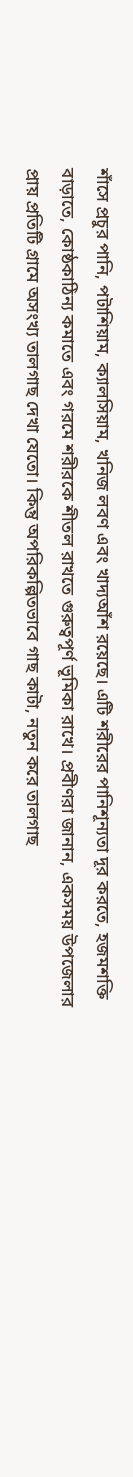শাঁসে প্রচুর পানি, পটাশিয়াম, ক্যালসিয়াম, খনিজ লবণ এবং খাদ্যআঁশ রয়েছে। এটি শরীরের পানিশূন্যতা দূর করতে, হজমশক্তি বাড়াতে, কোষ্ঠকাঠিন্য কমাতে এবং গরমে শরীরকে শীতল রাখতে গুরুত্বপূর্ণ ভূমিকা রাখে। প্রবীণরা জানান, একসময় উপজেলার প্রায় প্রতিটি গ্রামে অসংখ্য তালগাছ দেখা যেতো। কিন্তু অপরিকল্পিতভাবে গাছ কাটা, নতুন করে তালগাছ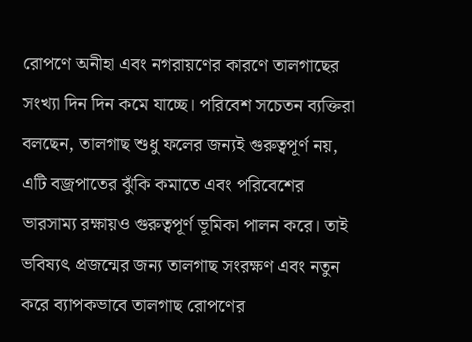রোপণে অনীহা এবং নগরায়ণের কারণে তালগাছের সংখ্যা দিন দিন কমে যাচ্ছে। পরিবেশ সচেতন ব্যক্তিরা বলছেন, তালগাছ শুধু ফলের জন্যই গুরুত্বপূর্ণ নয়, এটি বজ্রপাতের ঝুঁকি কমাতে এবং পরিবেশের ভারসাম্য রক্ষায়ও গুরুত্বপূর্ণ ভূমিকা পালন করে। তাই ভবিষ্যৎ প্রজন্মের জন্য তালগাছ সংরক্ষণ এবং নতুন করে ব্যাপকভাবে তালগাছ রোপণের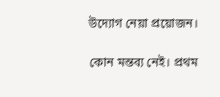উদ্যোগ নেয়া প্রয়োজন।

কোন মন্তব্য নেই। প্রথম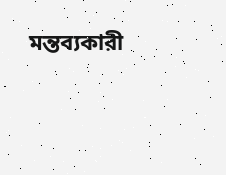মন্তব্যকারী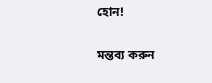হোন!

মন্তব্য করুন